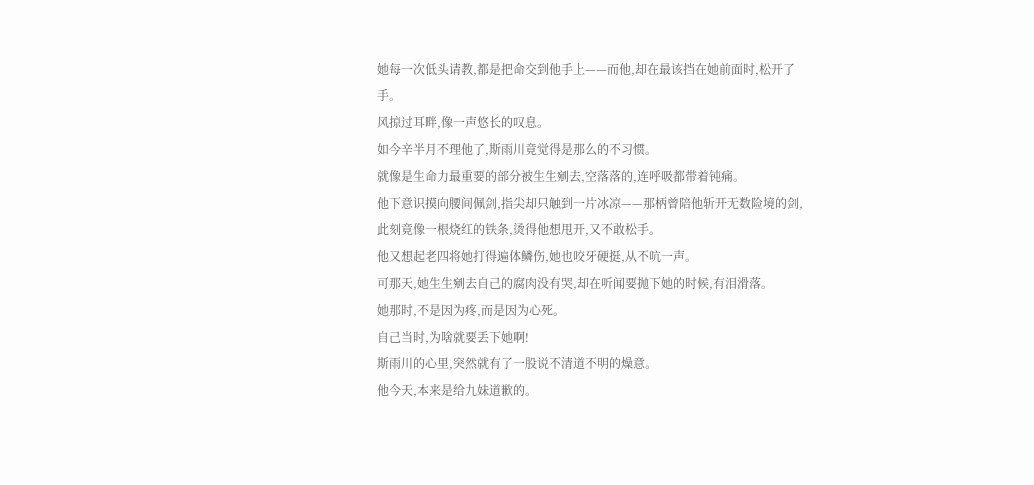她每一次低头请教,都是把命交到他手上——而他,却在最该挡在她前面时,松开了手。
风掠过耳畔,像一声悠长的叹息。
如今辛半月不理他了,斯雨川竟觉得是那么的不习惯。
就像是生命力最重要的部分被生生剜去,空落落的,连呼吸都带着钝痛。
他下意识摸向腰间佩剑,指尖却只触到一片冰凉——那柄曾陪他斩开无数险境的剑,此刻竟像一根烧红的铁条,烫得他想甩开,又不敢松手。
他又想起老四将她打得遍体鳞伤,她也咬牙硬挺,从不吭一声。
可那天,她生生剜去自己的腐肉没有哭,却在听闻要抛下她的时候,有泪滑落。
她那时,不是因为疼,而是因为心死。
自己当时,为啥就要丢下她啊!
斯雨川的心里,突然就有了一股说不清道不明的燥意。
他今天,本来是给九妹道歉的。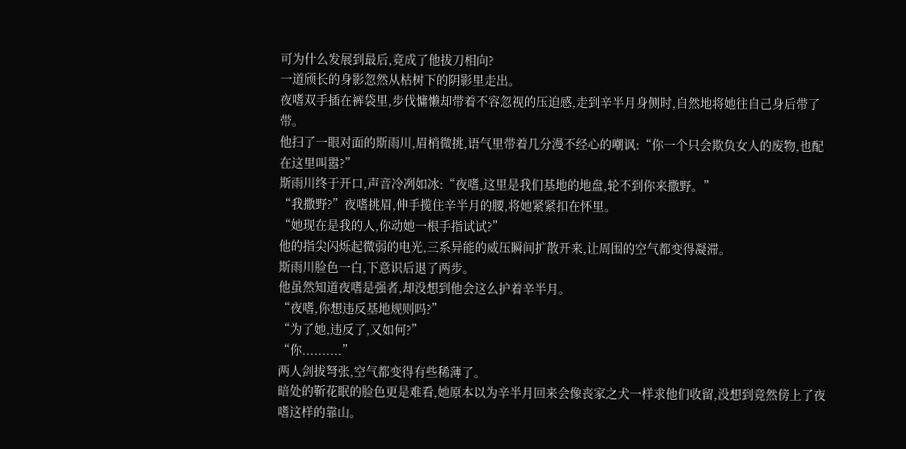可为什么发展到最后,竟成了他拔刀相向?
一道颀长的身影忽然从枯树下的阴影里走出。
夜嗜双手插在裤袋里,步伐慵懒却带着不容忽视的压迫感,走到辛半月身侧时,自然地将她往自己身后带了带。
他扫了一眼对面的斯雨川,眉梢微挑,语气里带着几分漫不经心的嘲讽:“你一个只会欺负女人的废物,也配在这里叫嚣?”
斯雨川终于开口,声音冷冽如冰:“夜嗜,这里是我们基地的地盘,轮不到你来撒野。”
“我撒野?”夜嗜挑眉,伸手揽住辛半月的腰,将她紧紧扣在怀里。
“她现在是我的人,你动她一根手指试试?”
他的指尖闪烁起微弱的电光,三系异能的威压瞬间扩散开来,让周围的空气都变得凝滞。
斯雨川脸色一白,下意识后退了两步。
他虽然知道夜嗜是强者,却没想到他会这么护着辛半月。
“夜嗜,你想违反基地规则吗?”
“为了她,违反了,又如何?”
“你..........”
两人剑拔弩张,空气都变得有些稀薄了。
暗处的靳花眠的脸色更是难看,她原本以为辛半月回来会像丧家之犬一样求他们收留,没想到竟然傍上了夜嗜这样的靠山。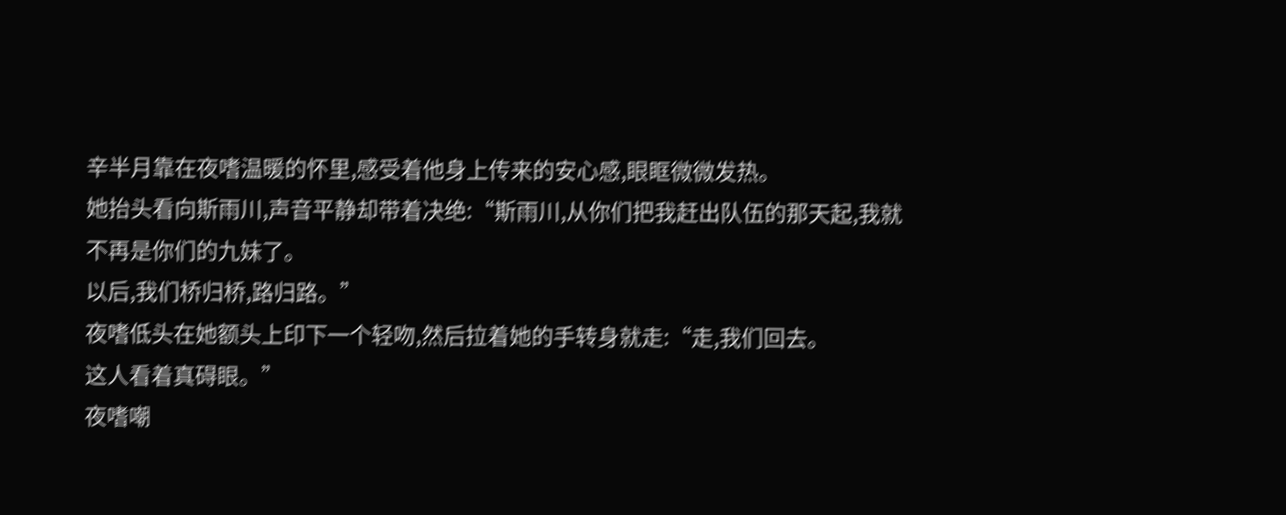辛半月靠在夜嗜温暖的怀里,感受着他身上传来的安心感,眼眶微微发热。
她抬头看向斯雨川,声音平静却带着决绝:“斯雨川,从你们把我赶出队伍的那天起,我就不再是你们的九妹了。
以后,我们桥归桥,路归路。”
夜嗜低头在她额头上印下一个轻吻,然后拉着她的手转身就走:“走,我们回去。
这人看着真碍眼。”
夜嗜嘲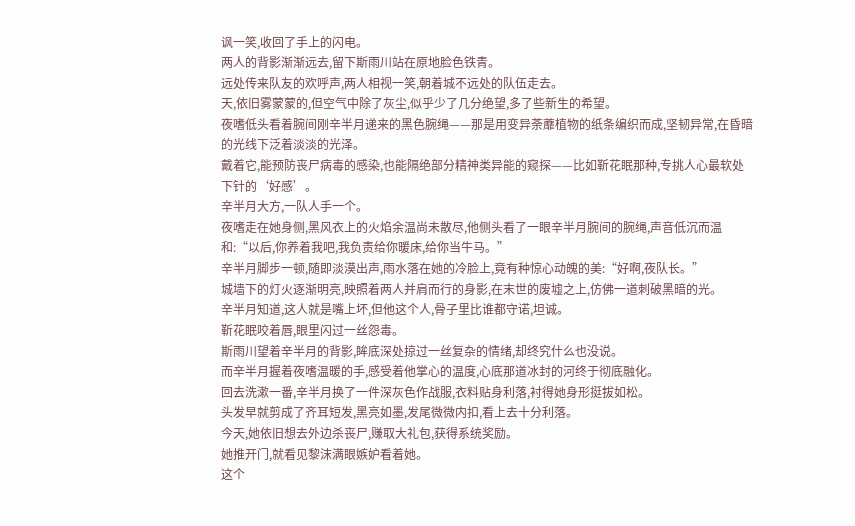讽一笑,收回了手上的闪电。
两人的背影渐渐远去,留下斯雨川站在原地脸色铁青。
远处传来队友的欢呼声,两人相视一笑,朝着城不远处的队伍走去。
天,依旧雾蒙蒙的,但空气中除了灰尘,似乎少了几分绝望,多了些新生的希望。
夜嗜低头看着腕间刚辛半月递来的黑色腕绳——那是用变异荼蘼植物的纸条编织而成,坚韧异常,在昏暗的光线下泛着淡淡的光泽。
戴着它,能预防丧尸病毒的感染,也能隔绝部分精神类异能的窥探——比如靳花眠那种,专挑人心最软处下针的‘好感’。
辛半月大方,一队人手一个。
夜嗜走在她身侧,黑风衣上的火焰余温尚未散尽,他侧头看了一眼辛半月腕间的腕绳,声音低沉而温和:“以后,你养着我吧,我负责给你暖床,给你当牛马。”
辛半月脚步一顿,随即淡漠出声,雨水落在她的冷脸上,竟有种惊心动魄的美:“好啊,夜队长。”
城墙下的灯火逐渐明亮,映照着两人并肩而行的身影,在末世的废墟之上,仿佛一道刺破黑暗的光。
辛半月知道,这人就是嘴上坏,但他这个人,骨子里比谁都守诺,坦诚。
靳花眠咬着唇,眼里闪过一丝怨毒。
斯雨川望着辛半月的背影,眸底深处掠过一丝复杂的情绪,却终究什么也没说。
而辛半月握着夜嗜温暖的手,感受着他掌心的温度,心底那道冰封的河终于彻底融化。
回去洗漱一番,辛半月换了一件深灰色作战服,衣料贴身利落,衬得她身形挺拔如松。
头发早就剪成了齐耳短发,黑亮如墨,发尾微微内扣,看上去十分利落。
今天,她依旧想去外边杀丧尸,赚取大礼包,获得系统奖励。
她推开门,就看见黎沫满眼嫉妒看着她。
这个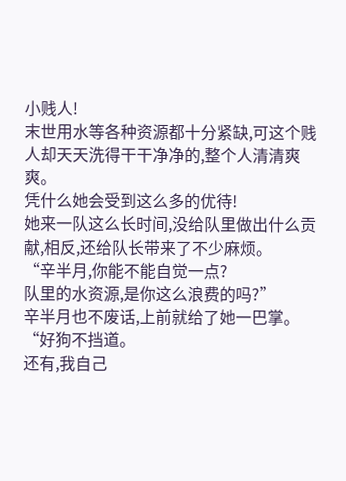小贱人!
末世用水等各种资源都十分紧缺,可这个贱人却天天洗得干干净净的,整个人清清爽爽。
凭什么她会受到这么多的优待!
她来一队这么长时间,没给队里做出什么贡献,相反,还给队长带来了不少麻烦。
“辛半月,你能不能自觉一点?
队里的水资源,是你这么浪费的吗?”
辛半月也不废话,上前就给了她一巴掌。
“好狗不挡道。
还有,我自己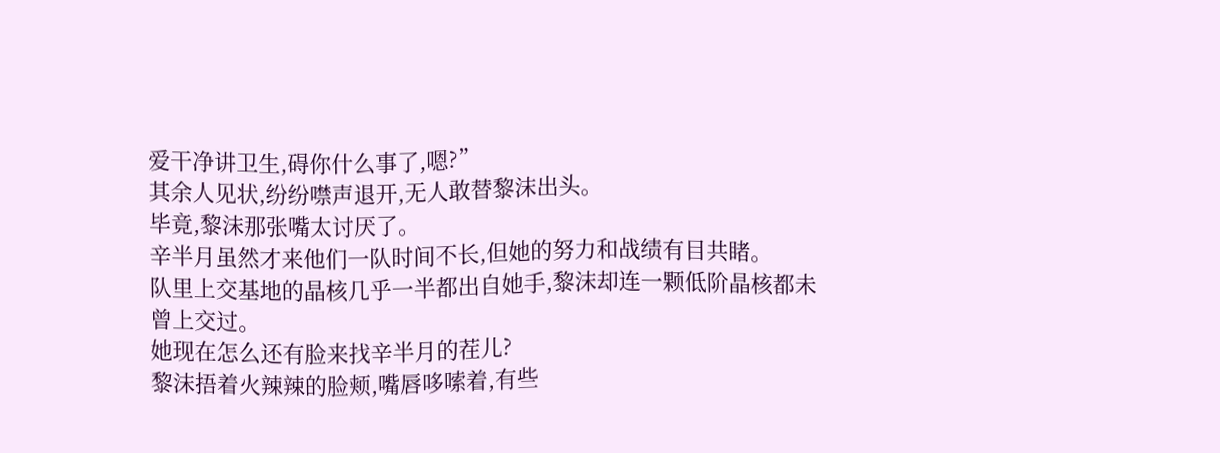爱干净讲卫生,碍你什么事了,嗯?”
其余人见状,纷纷噤声退开,无人敢替黎沫出头。
毕竟,黎沫那张嘴太讨厌了。
辛半月虽然才来他们一队时间不长,但她的努力和战绩有目共睹。
队里上交基地的晶核几乎一半都出自她手,黎沫却连一颗低阶晶核都未曾上交过。
她现在怎么还有脸来找辛半月的茬儿?
黎沫捂着火辣辣的脸颊,嘴唇哆嗦着,有些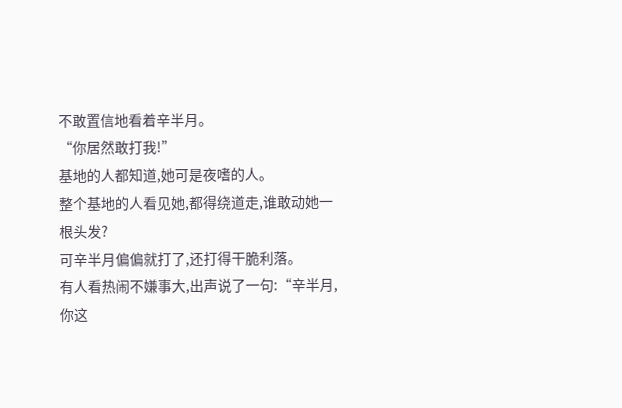不敢置信地看着辛半月。
“你居然敢打我!”
基地的人都知道,她可是夜嗜的人。
整个基地的人看见她,都得绕道走,谁敢动她一根头发?
可辛半月偏偏就打了,还打得干脆利落。
有人看热闹不嫌事大,出声说了一句:“辛半月,你这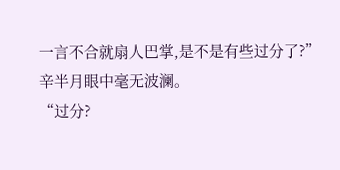一言不合就扇人巴掌,是不是有些过分了?”
辛半月眼中毫无波澜。
“过分?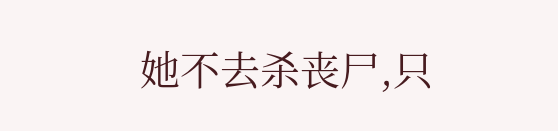她不去杀丧尸,只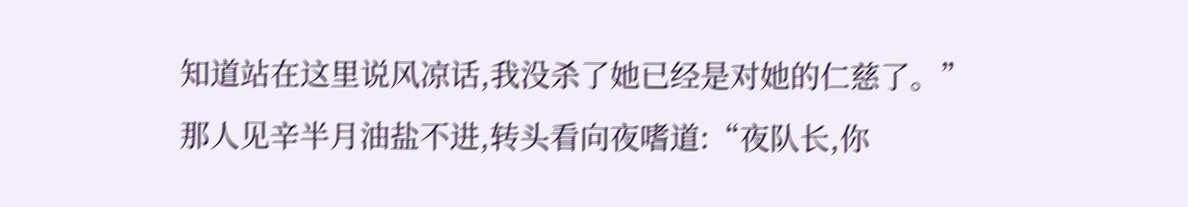知道站在这里说风凉话,我没杀了她已经是对她的仁慈了。”
那人见辛半月油盐不进,转头看向夜嗜道:“夜队长,你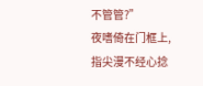不管管?”
夜嗜倚在门框上,指尖漫不经心捻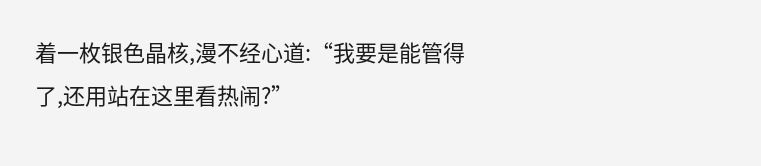着一枚银色晶核,漫不经心道:“我要是能管得了,还用站在这里看热闹?”